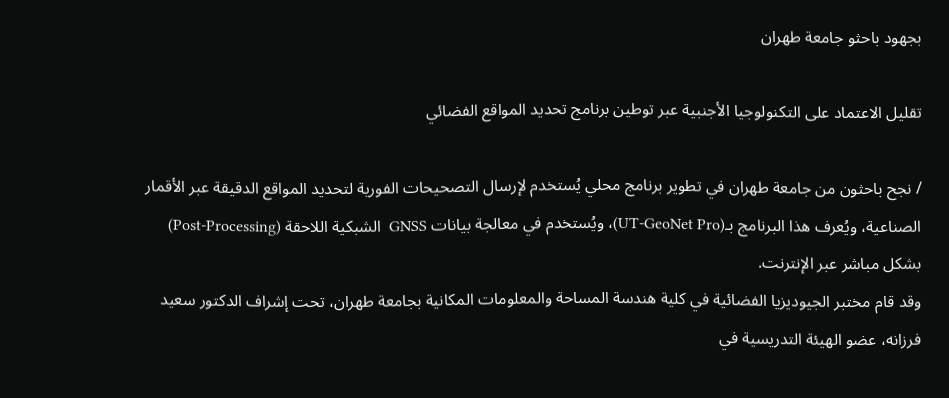بجهود باحثو جامعة طهران

تقليل الاعتماد على التكنولوجيا الأجنبية عبر توطين برنامج تحديد المواقع الفضائي

/ نجح باحثون من جامعة طهران في تطوير برنامج محلي يُستخدم لإرسال التصحيحات الفورية لتحديد المواقع الدقيقة عبر الأقمار الصناعية، ويُعرف هذا البرنامج بـ(UT-GeoNet Pro)، ويُستخدم في معالجة بيانات GNSS  الشبكية اللاحقة (Post-Processing) بشكل مباشر عبر الإنترنت.
وقد قام مختبر الجيوديزيا الفضائية في كلية هندسة المساحة والمعلومات المكانية بجامعة طهران، تحت إشراف الدكتور سعيد فرزانه، عضو الهيئة التدريسية في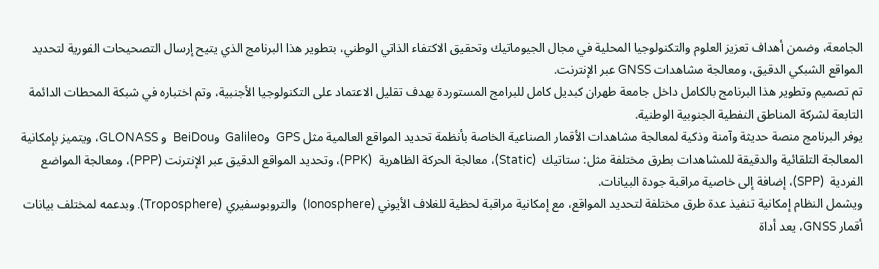الجامعة، وضمن أهداف تعزيز العلوم والتكنولوجيا المحلية في مجال الجيوماتيك وتحقيق الاكتفاء الذاتي الوطني، بتطوير هذا البرنامج الذي يتيح إرسال التصحيحات الفورية لتحديد المواقع الشبكي الدقيق، ومعالجة مشاهدات GNSS عبر الإنترنت.
تم تصميم وتطوير هذا البرنامج بالكامل داخل جامعة طهران كبديل كامل للبرامج المستوردة بهدف تقليل الاعتماد على التكنولوجيا الأجنبية، وتم اختباره في شبكة المحطات الدائمة التابعة لشركة المناطق النفطية الجنوبية الوطنية.
يوفر البرنامج منصة حديثة وآمنة وذكية لمعالجة مشاهدات الأقمار الصناعية الخاصة بأنظمة تحديد المواقع العالمية مثل GPS  وGalileo  وBeiDou  و GLONASS، ويتميز بإمكانية المعالجة التلقائية والدقيقة للمشاهدات بطرق مختلفة مثل: ستاتيك  (Static)، معالجة الحركة الظاهرية  (PPK)، وتحديد المواقع الدقيق عبر الإنترنت (PPP)، ومعالجة المواضع الفردية  (SPP)، إضافة إلى خاصية مراقبة جودة البيانات.
ويشمل النظام إمكانية تنفيذ عدة طرق مختلفة لتحديد المواقع، مع إمكانية مراقبة لحظية للغلاف الأيوني (Ionosphere)  والتروبوسفيري (Troposphere). وبدعمه لمختلف بيانات أقمار GNSS، يعد أداة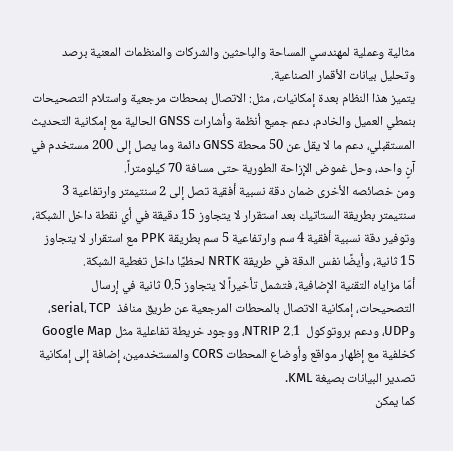مثالية وعملية لمهندسي المساحة والباحثين والشركات والمنظمات المعنية برصد وتحليل بيانات الأقمار الصناعية.
يتميز هذا النظام بعدة إمكانيات، مثل: الاتصال بمحطات مرجعية واستلام التصحيحات بنمطي العميل والخادم، دعم جميع أنظمة وأشارات GNSS الحالية مع إمكانية التحديث المستقبلي، دعم ما لا يقل عن 50 محطة GNSS دائمة وما يصل إلى 200 مستخدم في آنٍ واحد، وحل غموض الإزاحة الطورية حتى مسافة 70 كيلومتراً.
ومن خصائصه الأخرى ضمان دقة نسبية أفقية تصل إلى 2 سنتيمتر وارتفاعية 3 سنتيمتر بطريقة الستاتيك بعد استقرار لا يتجاوز 15 دقيقة في أي نقطة داخل الشبكة، وتوفير دقة نسبية أفقية 4 سم وارتفاعية 5 سم بطريقة PPK مع استقرار لا يتجاوز 15 ثانية، وأيضًا نفس الدقة في طريقة NRTK لحظيًا داخل تغطية الشبكة.
أمّا مزاياه التقنية الإضافية، فتشمل تأخيراً لا يتجاوز 0.5 ثانية في إرسال التصحيحات، إمكانية الاتصال بالمحطات المرجعية عن طريق منافذ  serial، TCP، وUDP، ودعم بروتوكول  NTRIP 2.1، ووجود خريطة تفاعلية مثل Google Map كخلفية مع إظهار مواقع وأوضاع المحطات CORS والمستخدمين، إضافة إلى إمكانية تصدير البيانات بصيغة KML.
كما يمكن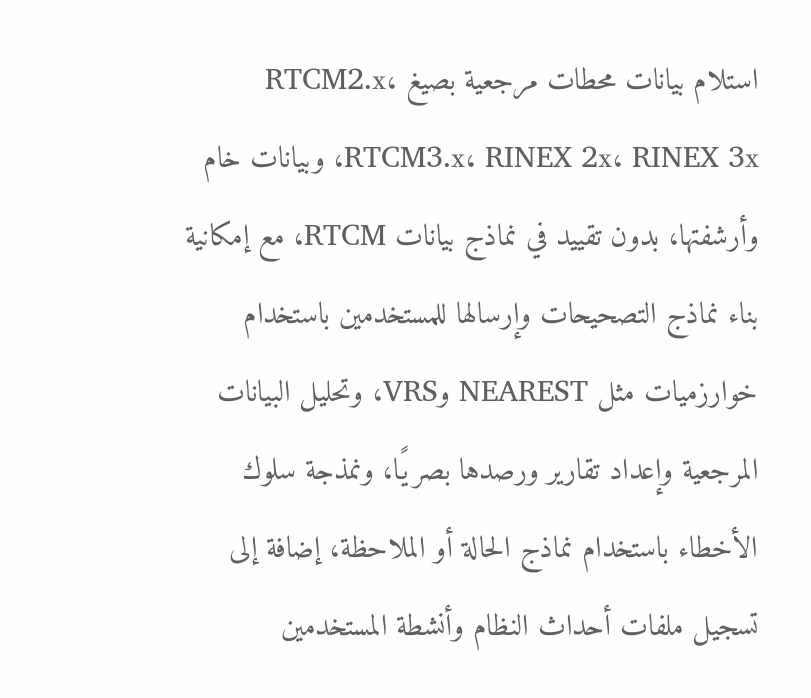استلام بيانات محطات مرجعية بصيغ RTCM2.x، RTCM3.x، RINEX 2x، RINEX 3x، وبيانات خام وأرشفتها، بدون تقييد في نماذج بيانات RTCM، مع إمكانية بناء نماذج التصحيحات وإرسالها للمستخدمين باستخدام خوارزميات مثل NEAREST وVRS، وتحليل البيانات المرجعية وإعداد تقارير ورصدها بصريًا، ونمذجة سلوك الأخطاء باستخدام نماذج الحالة أو الملاحظة، إضافة إلى تسجيل ملفات أحداث النظام وأنشطة المستخدمين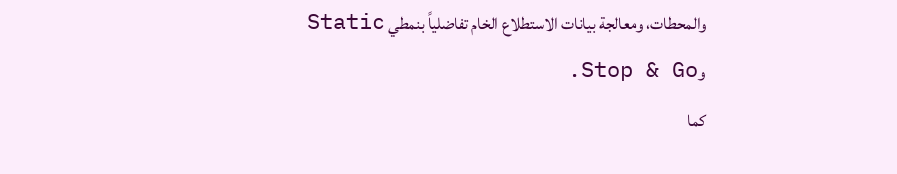والمحطات، ومعالجة بيانات الاستطلاع الخام تفاضلياً بنمطي Static وStop & Go.
كما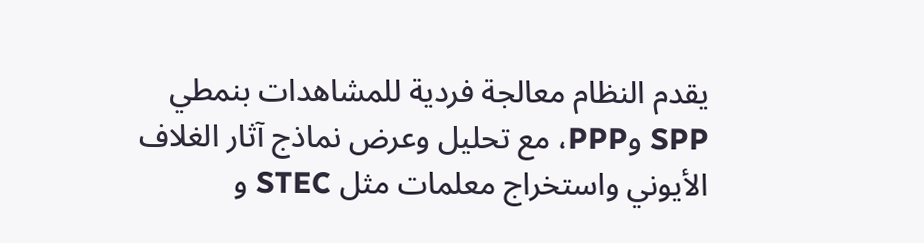يقدم النظام معالجة فردية للمشاهدات بنمطي SPP وPPP، مع تحليل وعرض نماذج آثار الغلاف الأيوني واستخراج معلمات مثل STEC و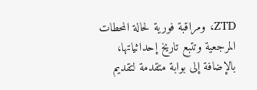ZTD، ومراقبة فورية لحالة المحطات المرجعية وتتبع تاريخ إحداثياتها، بالإضافة إلى بوابة متقدمة لتقديم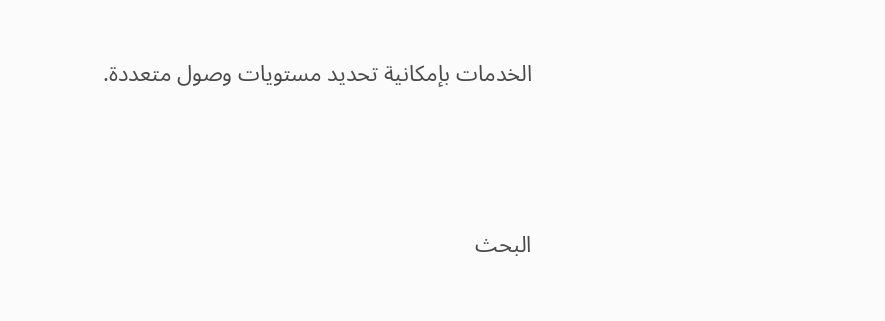الخدمات بإمكانية تحديد مستويات وصول متعددة.



البحث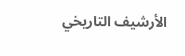الأرشيف التاريخي